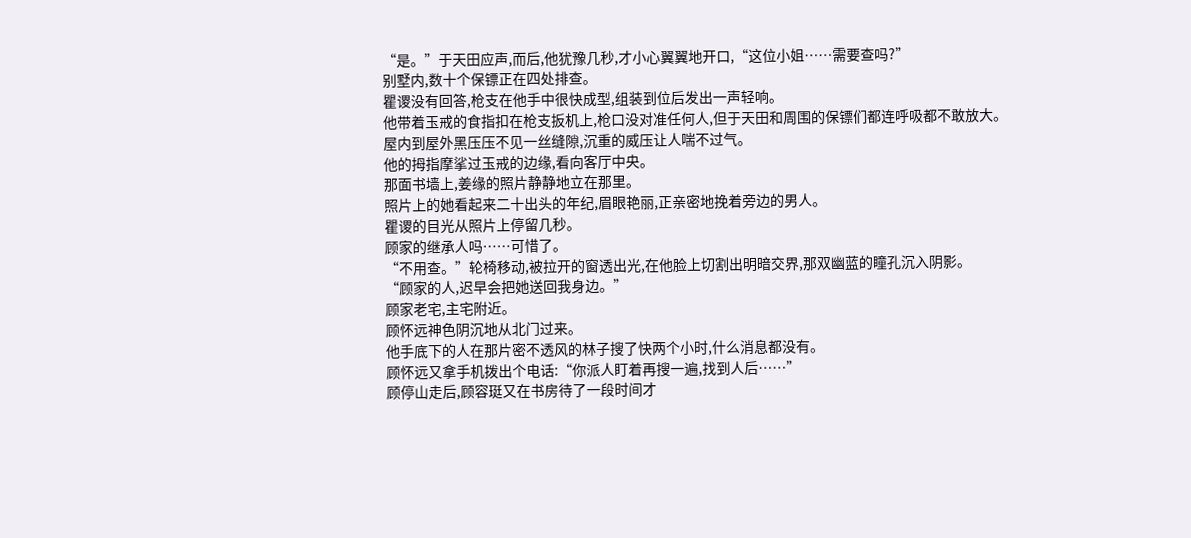“是。”于天田应声,而后,他犹豫几秒,才小心翼翼地开口,“这位小姐……需要查吗?”
别墅内,数十个保镖正在四处排查。
瞿谡没有回答,枪支在他手中很快成型,组装到位后发出一声轻响。
他带着玉戒的食指扣在枪支扳机上,枪口没对准任何人,但于天田和周围的保镖们都连呼吸都不敢放大。
屋内到屋外黑压压不见一丝缝隙,沉重的威压让人喘不过气。
他的拇指摩挲过玉戒的边缘,看向客厅中央。
那面书墙上,姜缘的照片静静地立在那里。
照片上的她看起来二十出头的年纪,眉眼艳丽,正亲密地挽着旁边的男人。
瞿谡的目光从照片上停留几秒。
顾家的继承人吗……可惜了。
“不用查。”轮椅移动,被拉开的窗透出光,在他脸上切割出明暗交界,那双幽蓝的瞳孔沉入阴影。
“顾家的人,迟早会把她送回我身边。”
顾家老宅,主宅附近。
顾怀远神色阴沉地从北门过来。
他手底下的人在那片密不透风的林子搜了快两个小时,什么消息都没有。
顾怀远又拿手机拨出个电话:“你派人盯着再搜一遍,找到人后……”
顾停山走后,顾容珽又在书房待了一段时间才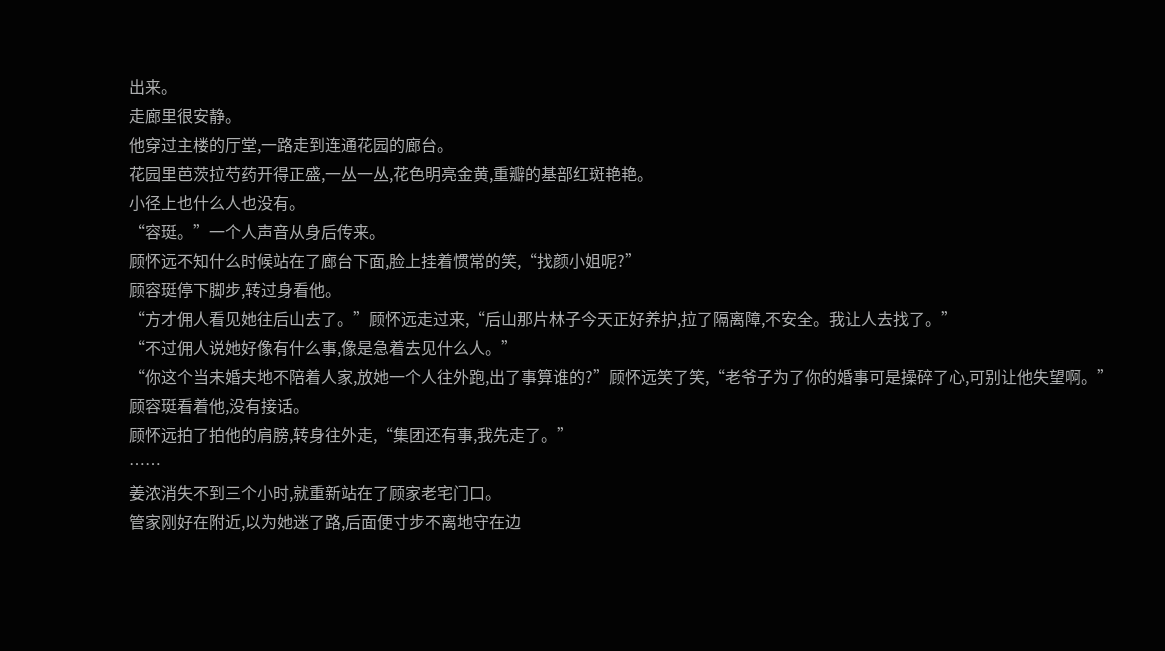出来。
走廊里很安静。
他穿过主楼的厅堂,一路走到连通花园的廊台。
花园里芭茨拉芍药开得正盛,一丛一丛,花色明亮金黄,重瓣的基部红斑艳艳。
小径上也什么人也没有。
“容珽。”一个人声音从身后传来。
顾怀远不知什么时候站在了廊台下面,脸上挂着惯常的笑,“找颜小姐呢?”
顾容珽停下脚步,转过身看他。
“方才佣人看见她往后山去了。”顾怀远走过来,“后山那片林子今天正好养护,拉了隔离障,不安全。我让人去找了。”
“不过佣人说她好像有什么事,像是急着去见什么人。”
“你这个当未婚夫地不陪着人家,放她一个人往外跑,出了事算谁的?”顾怀远笑了笑,“老爷子为了你的婚事可是操碎了心,可别让他失望啊。”
顾容珽看着他,没有接话。
顾怀远拍了拍他的肩膀,转身往外走,“集团还有事,我先走了。”
……
姜浓消失不到三个小时,就重新站在了顾家老宅门口。
管家刚好在附近,以为她迷了路,后面便寸步不离地守在边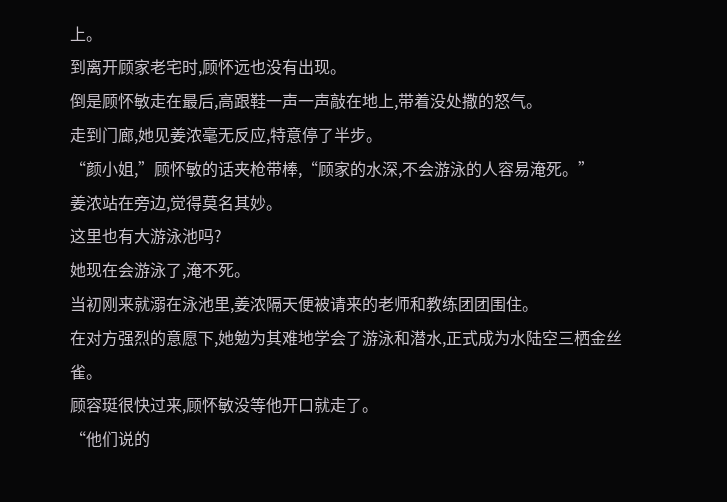上。
到离开顾家老宅时,顾怀远也没有出现。
倒是顾怀敏走在最后,高跟鞋一声一声敲在地上,带着没处撒的怒气。
走到门廊,她见姜浓毫无反应,特意停了半步。
“颜小姐,”顾怀敏的话夹枪带棒,“顾家的水深,不会游泳的人容易淹死。”
姜浓站在旁边,觉得莫名其妙。
这里也有大游泳池吗?
她现在会游泳了,淹不死。
当初刚来就溺在泳池里,姜浓隔天便被请来的老师和教练团团围住。
在对方强烈的意愿下,她勉为其难地学会了游泳和潜水,正式成为水陆空三栖金丝雀。
顾容珽很快过来,顾怀敏没等他开口就走了。
“他们说的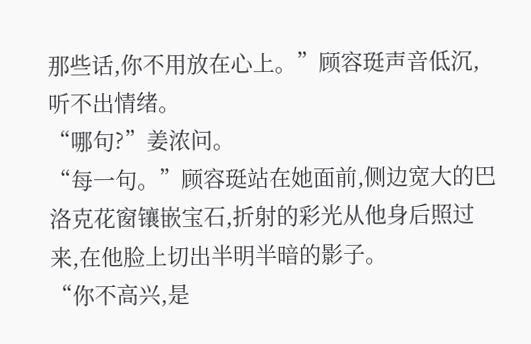那些话,你不用放在心上。”顾容珽声音低沉,听不出情绪。
“哪句?”姜浓问。
“每一句。”顾容珽站在她面前,侧边宽大的巴洛克花窗镶嵌宝石,折射的彩光从他身后照过来,在他脸上切出半明半暗的影子。
“你不高兴,是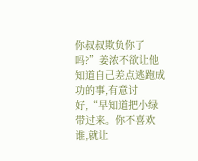你叔叔欺负你了吗?”姜浓不欲让他知道自己差点逃跑成功的事,有意讨好,“早知道把小绿带过来。你不喜欢谁,就让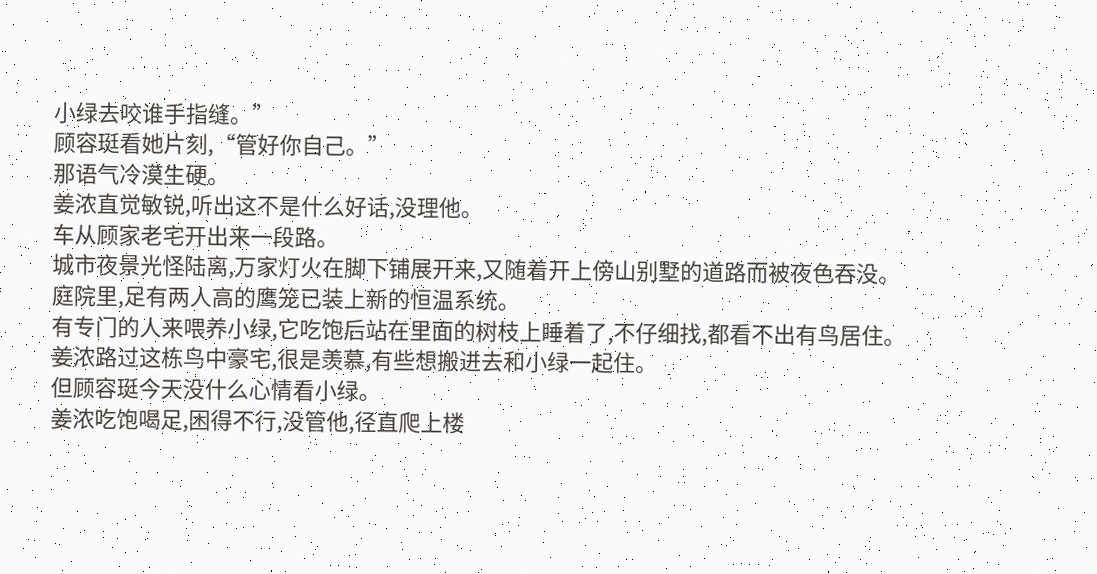小绿去咬谁手指缝。”
顾容珽看她片刻,“管好你自己。”
那语气冷漠生硬。
姜浓直觉敏锐,听出这不是什么好话,没理他。
车从顾家老宅开出来一段路。
城市夜景光怪陆离,万家灯火在脚下铺展开来,又随着开上傍山别墅的道路而被夜色吞没。
庭院里,足有两人高的鹰笼已装上新的恒温系统。
有专门的人来喂养小绿,它吃饱后站在里面的树枝上睡着了,不仔细找,都看不出有鸟居住。
姜浓路过这栋鸟中豪宅,很是羡慕,有些想搬进去和小绿一起住。
但顾容珽今天没什么心情看小绿。
姜浓吃饱喝足,困得不行,没管他,径直爬上楼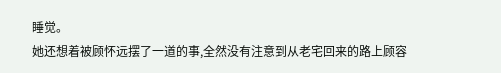睡觉。
她还想着被顾怀远摆了一道的事,全然没有注意到从老宅回来的路上顾容